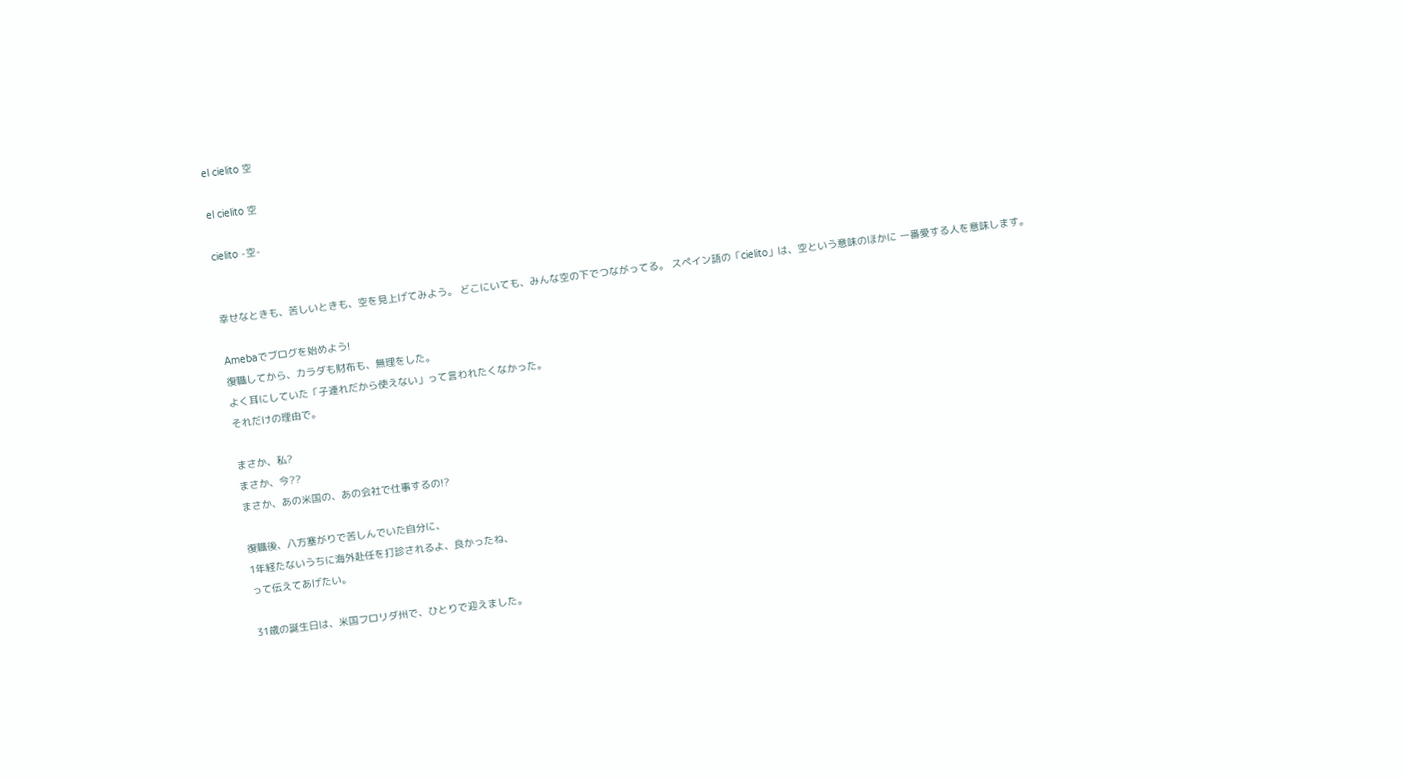el cielito 空

el cielito 空

cielito -空-


幸せなときも、苦しいときも、空を見上げてみよう。 どこにいても、みんな空の下でつながってる。 スペイン語の「cielito」は、空という意味のほかに 一番愛する人を意味します。

Amebaでブログを始めよう!
復職してから、カラダも財布も、無理をした。
よく耳にしていた「子連れだから使えない」って言われたくなかった。
それだけの理由で。

まさか、私?
まさか、今??
まさか、あの米国の、あの会社で仕事するの!?

復職後、八方塞がりで苦しんでいた自分に、
1年経たないうちに海外赴任を打診されるよ、良かったね、
って伝えてあげたい。

31歳の誕生日は、米国フロリダ州で、ひとりで迎えました。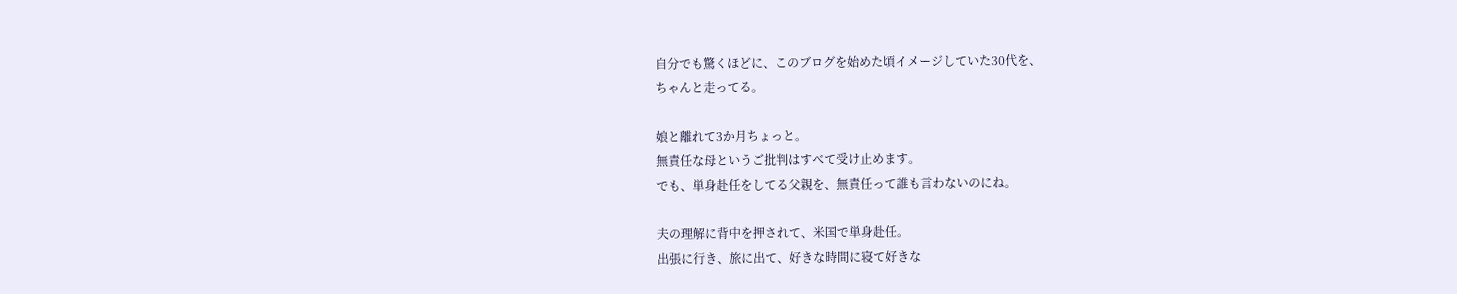自分でも驚くほどに、このブログを始めた頃イメージしていた30代を、
ちゃんと走ってる。

娘と離れて3か月ちょっと。
無責任な母というご批判はすべて受け止めます。
でも、単身赴任をしてる父親を、無責任って誰も言わないのにね。

夫の理解に背中を押されて、米国で単身赴任。
出張に行き、旅に出て、好きな時間に寝て好きな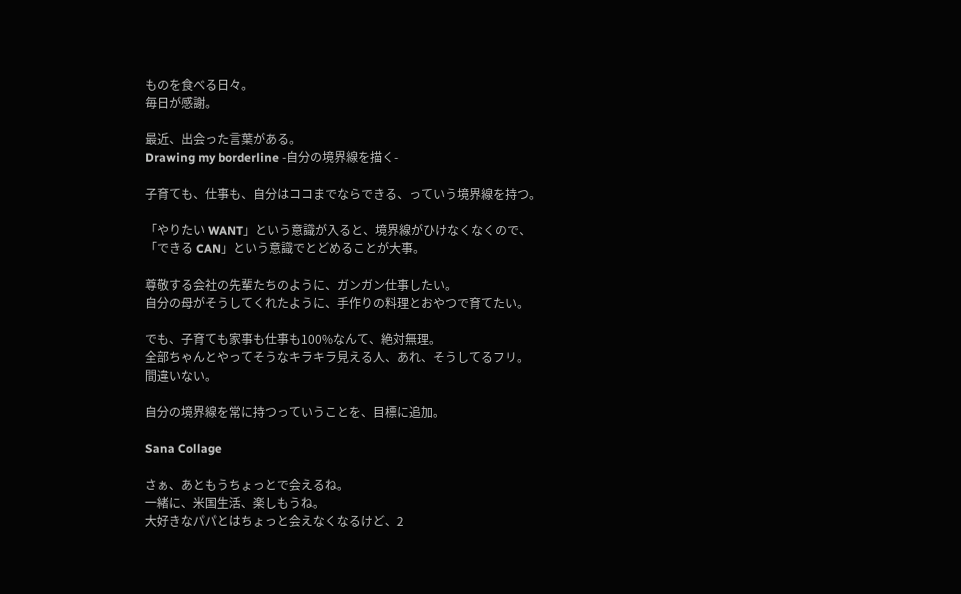ものを食べる日々。
毎日が感謝。

最近、出会った言葉がある。
Drawing my borderline -自分の境界線を描く-

子育ても、仕事も、自分はココまでならできる、っていう境界線を持つ。

「やりたい WANT」という意識が入ると、境界線がひけなくなくので、
「できる CAN」という意識でとどめることが大事。

尊敬する会社の先輩たちのように、ガンガン仕事したい。
自分の母がそうしてくれたように、手作りの料理とおやつで育てたい。

でも、子育ても家事も仕事も100%なんて、絶対無理。
全部ちゃんとやってそうなキラキラ見える人、あれ、そうしてるフリ。
間違いない。

自分の境界線を常に持つっていうことを、目標に追加。

Sana Collage

さぁ、あともうちょっとで会えるね。
一緒に、米国生活、楽しもうね。
大好きなパパとはちょっと会えなくなるけど、2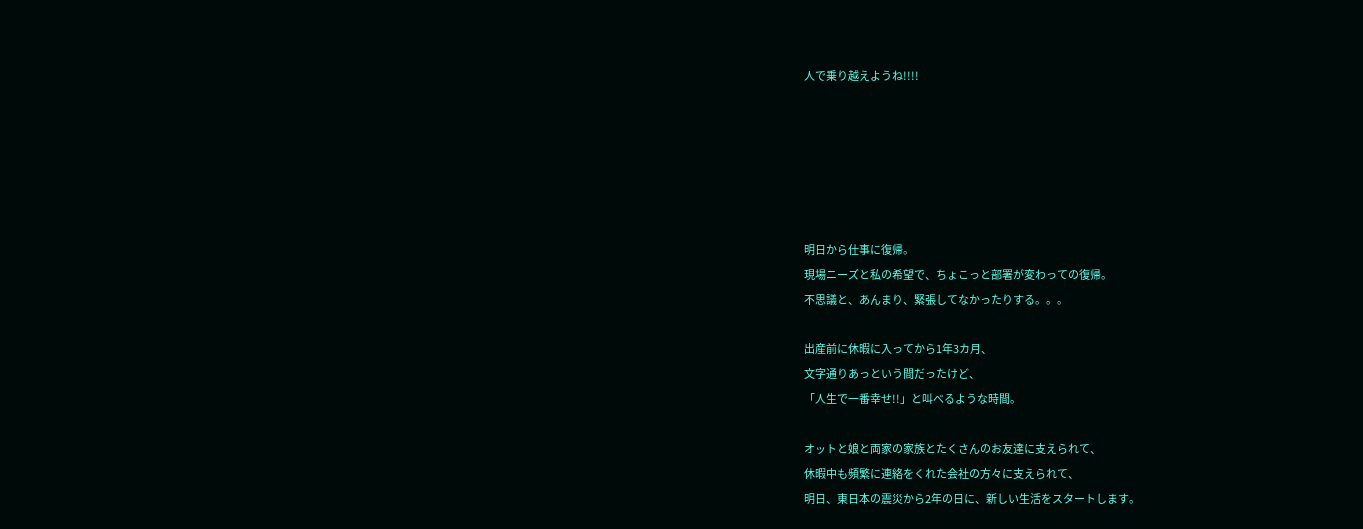人で乗り越えようね!!!!






明日から仕事に復帰。
現場ニーズと私の希望で、ちょこっと部署が変わっての復帰。
不思議と、あんまり、緊張してなかったりする。。。

出産前に休暇に入ってから1年3カ月、
文字通りあっという間だったけど、
「人生で一番幸せ!!」と叫べるような時間。

オットと娘と両家の家族とたくさんのお友達に支えられて、
休暇中も頻繁に連絡をくれた会社の方々に支えられて、
明日、東日本の震災から2年の日に、新しい生活をスタートします。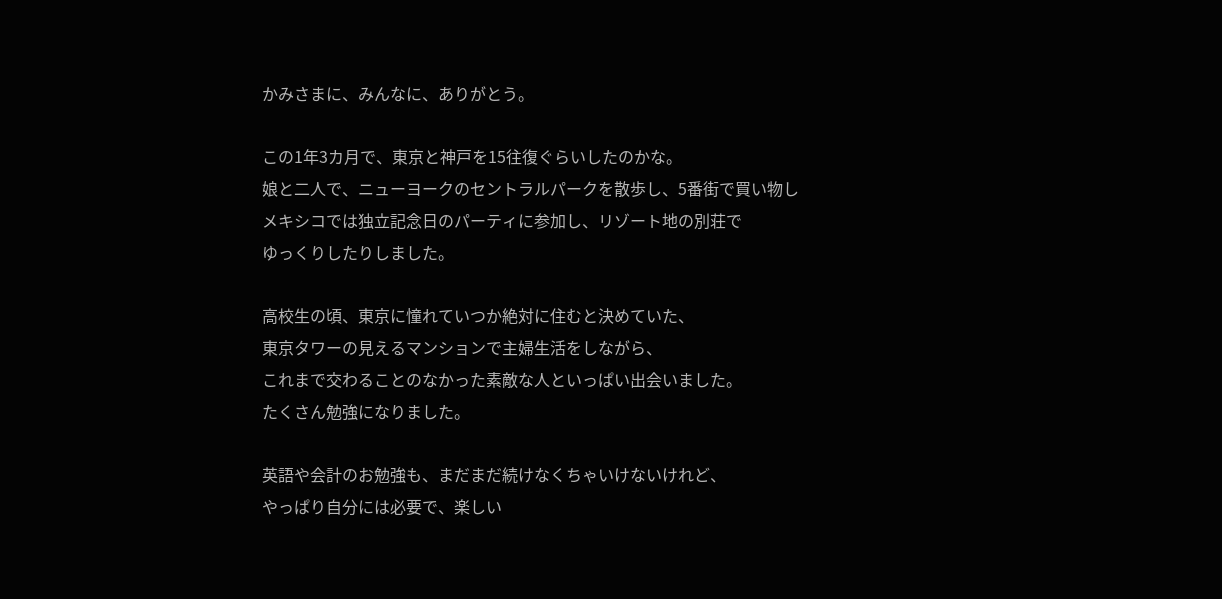かみさまに、みんなに、ありがとう。

この1年3カ月で、東京と神戸を15往復ぐらいしたのかな。
娘と二人で、ニューヨークのセントラルパークを散歩し、5番街で買い物し
メキシコでは独立記念日のパーティに参加し、リゾート地の別荘で
ゆっくりしたりしました。

高校生の頃、東京に憧れていつか絶対に住むと決めていた、
東京タワーの見えるマンションで主婦生活をしながら、
これまで交わることのなかった素敵な人といっぱい出会いました。
たくさん勉強になりました。

英語や会計のお勉強も、まだまだ続けなくちゃいけないけれど、
やっぱり自分には必要で、楽しい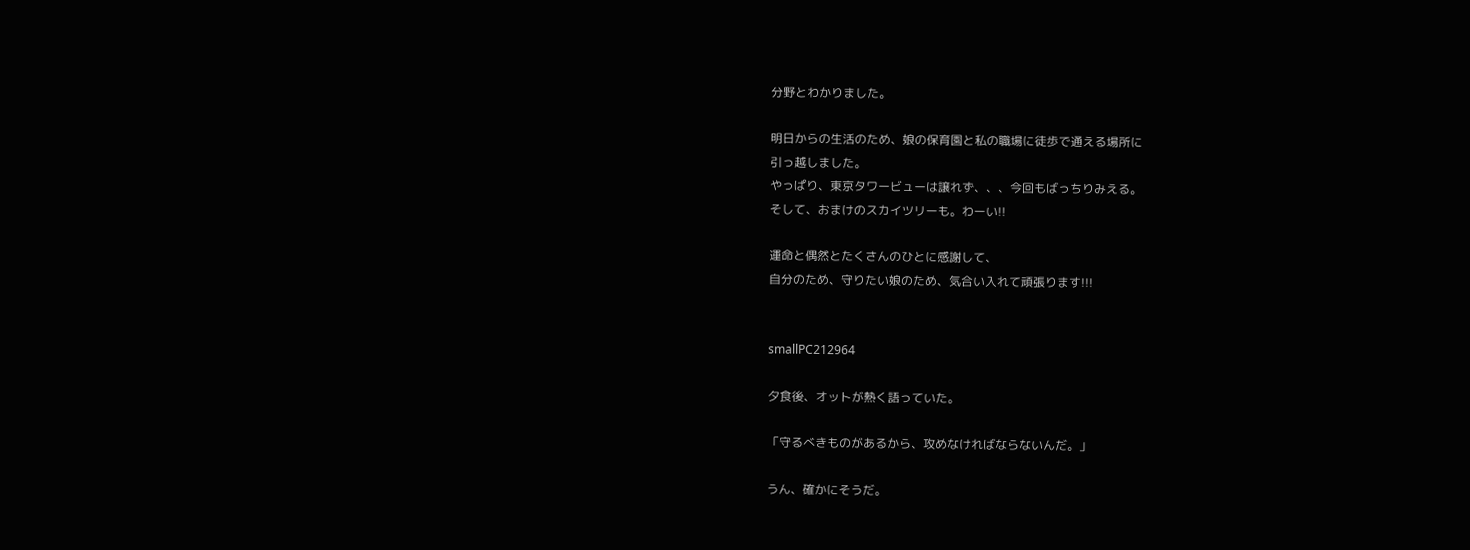分野とわかりました。

明日からの生活のため、娘の保育園と私の職場に徒歩で通える場所に
引っ越しました。
やっぱり、東京タワービューは譲れず、、、今回もばっちりみえる。
そして、おまけのスカイツリーも。わーい!!

運命と偶然とたくさんのひとに感謝して、
自分のため、守りたい娘のため、気合い入れて頑張ります!!!


smallPC212964

夕食後、オットが熱く語っていた。

「守るべきものがあるから、攻めなければならないんだ。」

うん、確かにそうだ。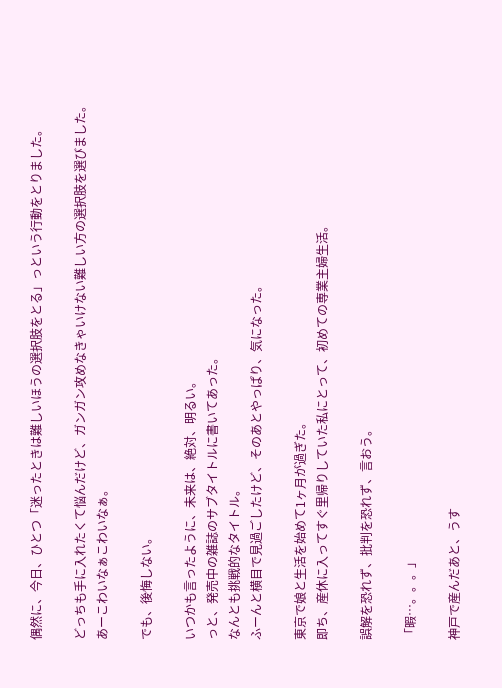偶然に、今日、ひとつ「迷ったときは難しいほうの選択肢をとる」っという行動をとりました。

どっちも手に入れたくて悩んだけど、ガンガン攻めなきゃいけない難しい方の選択肢を選びました。
あーこわいなぁこわいなぁ。

でも、後悔しない。

いつかも言ったように、未来は、絶対、明るい。
っと、発売中の雑誌のサブタイトルに書いてあった。
なんとも挑戦的なタイトル。
ふーんと横目で見過ごしたけど、そのあとやっぱり、気になった。

東京で娘と生活を始めて1ヶ月が過ぎた。
即ち、産休に入ってすぐ里帰りしていた私にとって、初めての専業主婦生活。

誤解を恐れず、批判を恐れず、言おう。

「暇…。。。」

神戸で産んだあと、うす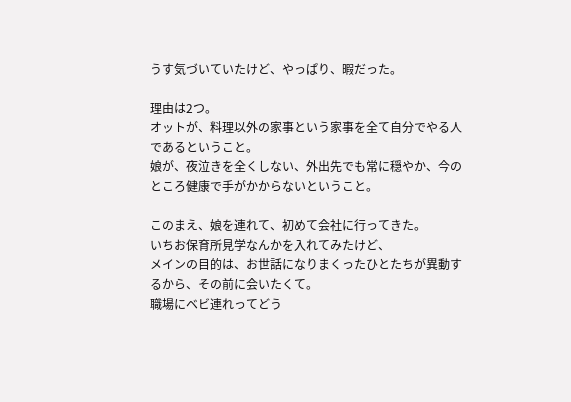うす気づいていたけど、やっぱり、暇だった。

理由は2つ。
オットが、料理以外の家事という家事を全て自分でやる人であるということ。
娘が、夜泣きを全くしない、外出先でも常に穏やか、今のところ健康で手がかからないということ。

このまえ、娘を連れて、初めて会社に行ってきた。
いちお保育所見学なんかを入れてみたけど、
メインの目的は、お世話になりまくったひとたちが異動するから、その前に会いたくて。
職場にベビ連れってどう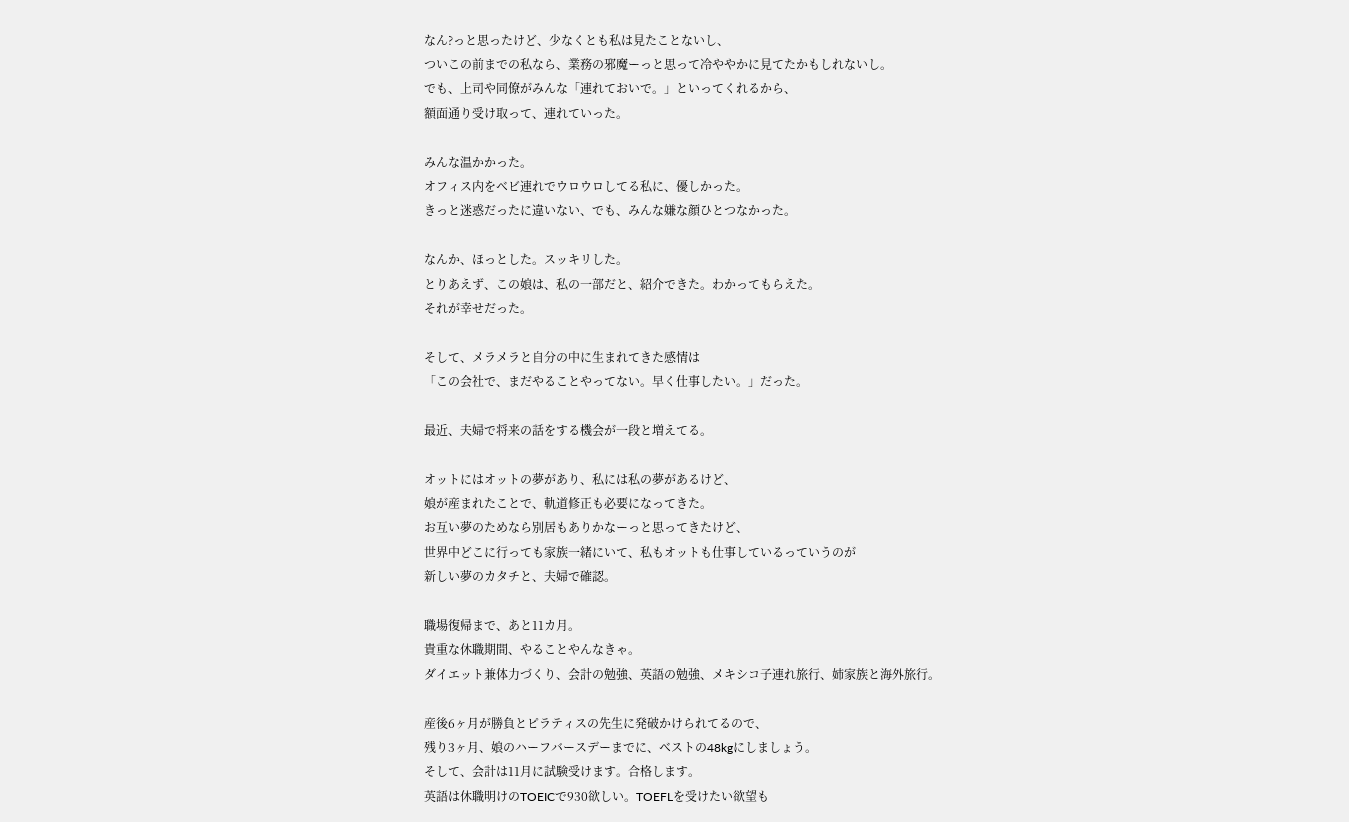なん?っと思ったけど、少なくとも私は見たことないし、
ついこの前までの私なら、業務の邪魔ーっと思って冷ややかに見てたかもしれないし。
でも、上司や同僚がみんな「連れておいで。」といってくれるから、
額面通り受け取って、連れていった。

みんな温かかった。
オフィス内をベビ連れでウロウロしてる私に、優しかった。
きっと迷惑だったに違いない、でも、みんな嫌な顔ひとつなかった。

なんか、ほっとした。スッキリした。
とりあえず、この娘は、私の一部だと、紹介できた。わかってもらえた。
それが幸せだった。

そして、メラメラと自分の中に生まれてきた感情は
「この会社で、まだやることやってない。早く仕事したい。」だった。

最近、夫婦で将来の話をする機会が一段と増えてる。

オットにはオットの夢があり、私には私の夢があるけど、
娘が産まれたことで、軌道修正も必要になってきた。
お互い夢のためなら別居もありかなーっと思ってきたけど、
世界中どこに行っても家族一緒にいて、私もオットも仕事しているっていうのが
新しい夢のカタチと、夫婦で確認。

職場復帰まで、あと11カ月。
貴重な休職期間、やることやんなきゃ。
ダイエット兼体力づくり、会計の勉強、英語の勉強、メキシコ子連れ旅行、姉家族と海外旅行。

産後6ヶ月が勝負とピラティスの先生に発破かけられてるので、
残り3ヶ月、娘のハーフバースデーまでに、ベストの48kgにしましょう。
そして、会計は11月に試験受けます。合格します。
英語は休職明けのTOEICで930欲しい。TOEFLを受けたい欲望も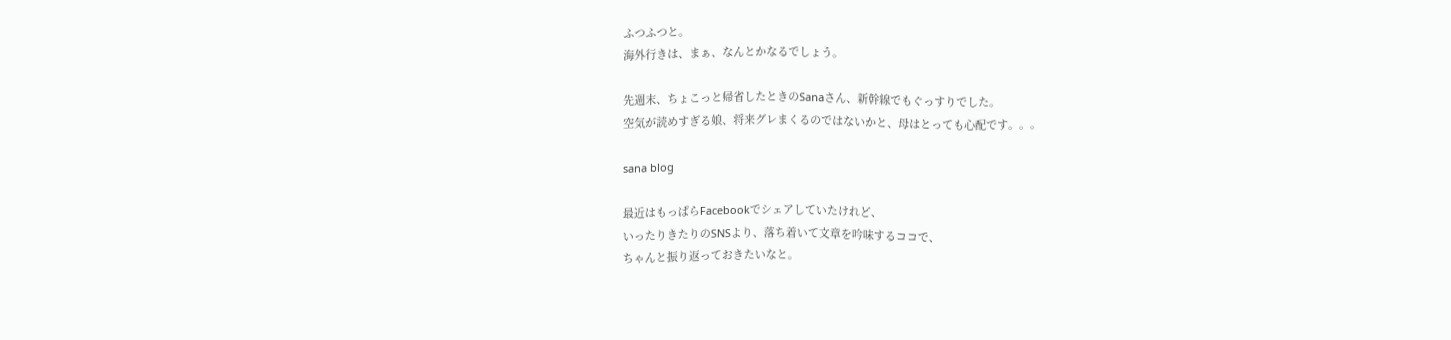ふつふつと。
海外行きは、まぁ、なんとかなるでしょう。

先週末、ちょこっと帰省したときのSanaさん、新幹線でもぐっすりでした。
空気が読めすぎる娘、将来グレまくるのではないかと、母はとっても心配です。。。

sana blog

最近はもっぱらFacebookでシェアしていたけれど、
いったりきたりのSNSより、落ち着いて文章を吟味するココで、
ちゃんと振り返っておきたいなと。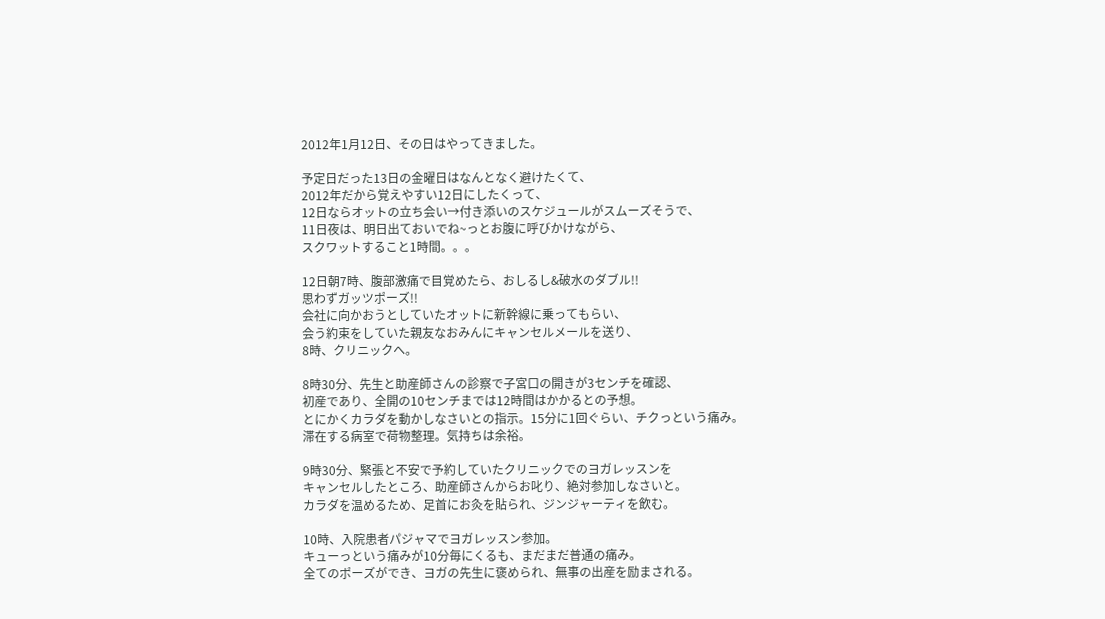2012年1月12日、その日はやってきました。

予定日だった13日の金曜日はなんとなく避けたくて、
2012年だから覚えやすい12日にしたくって、
12日ならオットの立ち会い→付き添いのスケジュールがスムーズそうで、
11日夜は、明日出ておいでね~っとお腹に呼びかけながら、
スクワットすること1時間。。。

12日朝7時、腹部激痛で目覚めたら、おしるし&破水のダブル!!
思わずガッツポーズ!!
会社に向かおうとしていたオットに新幹線に乗ってもらい、
会う約束をしていた親友なおみんにキャンセルメールを送り、
8時、クリニックへ。

8時30分、先生と助産師さんの診察で子宮口の開きが3センチを確認、
初産であり、全開の10センチまでは12時間はかかるとの予想。
とにかくカラダを動かしなさいとの指示。15分に1回ぐらい、チクっという痛み。
滞在する病室で荷物整理。気持ちは余裕。

9時30分、緊張と不安で予約していたクリニックでのヨガレッスンを
キャンセルしたところ、助産師さんからお叱り、絶対参加しなさいと。
カラダを温めるため、足首にお灸を貼られ、ジンジャーティを飲む。

10時、入院患者パジャマでヨガレッスン参加。
キューっという痛みが10分毎にくるも、まだまだ普通の痛み。
全てのポーズができ、ヨガの先生に褒められ、無事の出産を励まされる。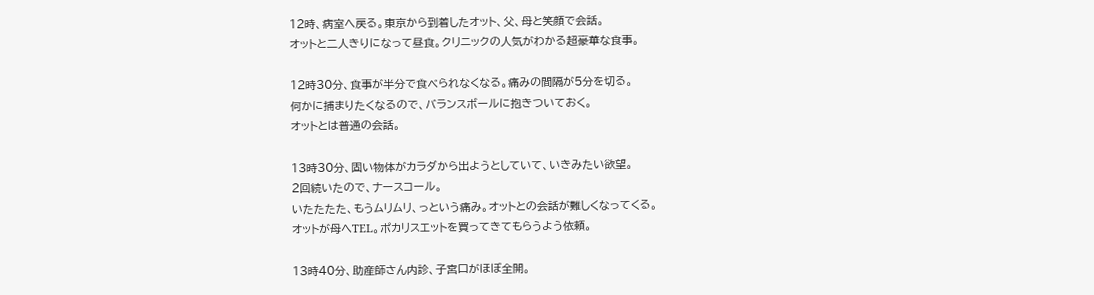12時、病室へ戻る。東京から到着したオット、父、母と笑顔で会話。
オットと二人きりになって昼食。クリニックの人気がわかる超豪華な食事。

12時30分、食事が半分で食べられなくなる。痛みの間隔が5分を切る。
何かに捕まりたくなるので、バランスボールに抱きついておく。
オットとは普通の会話。

13時30分、固い物体がカラダから出ようとしていて、いきみたい欲望。
2回続いたので、ナースコール。
いたたたた、もうムリムリ、っという痛み。オットとの会話が難しくなってくる。
オットが母へTEL。ポカリスエットを買ってきてもらうよう依頼。

13時40分、助産師さん内診、子宮口がほぼ全開。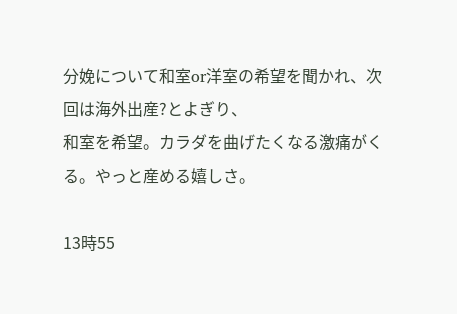分娩について和室or洋室の希望を聞かれ、次回は海外出産?とよぎり、
和室を希望。カラダを曲げたくなる激痛がくる。やっと産める嬉しさ。

13時55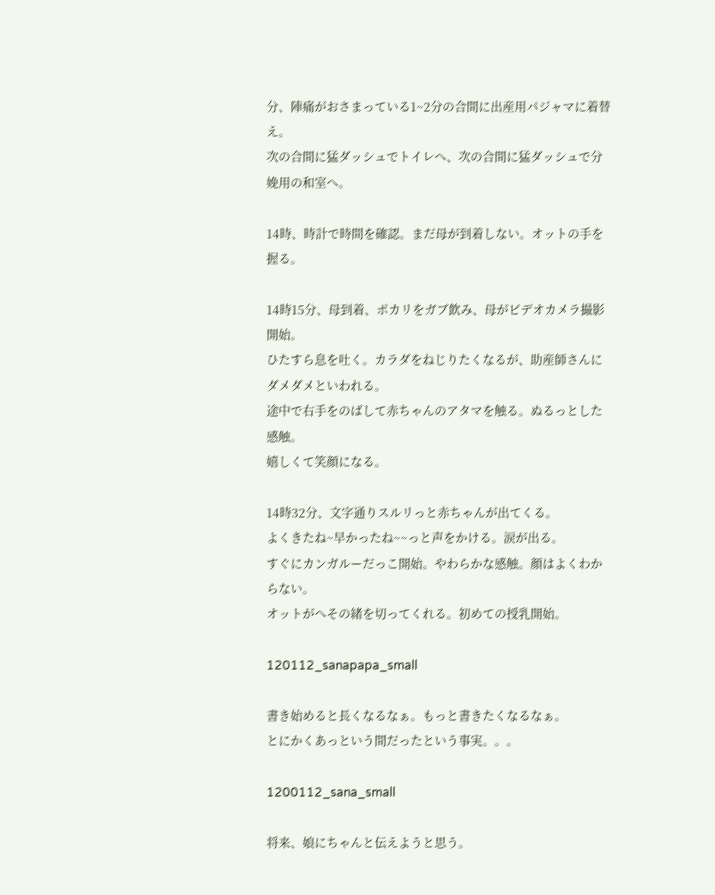分、陣痛がおさまっている1~2分の合間に出産用パジャマに着替え。
次の合間に猛ダッシュでトイレへ、次の合間に猛ダッシュで分娩用の和室へ。

14時、時計で時間を確認。まだ母が到着しない。オットの手を握る。

14時15分、母到着、ポカリをガブ飲み、母がビデオカメラ撮影開始。
ひたすら息を吐く。カラダをねじりたくなるが、助産師さんにダメダメといわれる。
途中で右手をのばして赤ちゃんのアタマを触る。ぬるっとした感触。
嬉しくて笑顔になる。

14時32分、文字通りスルリっと赤ちゃんが出てくる。
よくきたね~早かったね~~っと声をかける。涙が出る。
すぐにカンガルーだっこ開始。やわらかな感触。顔はよくわからない。
オットがへその緒を切ってくれる。初めての授乳開始。

120112_sanapapa_small

書き始めると長くなるなぁ。もっと書きたくなるなぁ。
とにかくあっという間だったという事実。。。

1200112_sana_small

将来、娘にちゃんと伝えようと思う。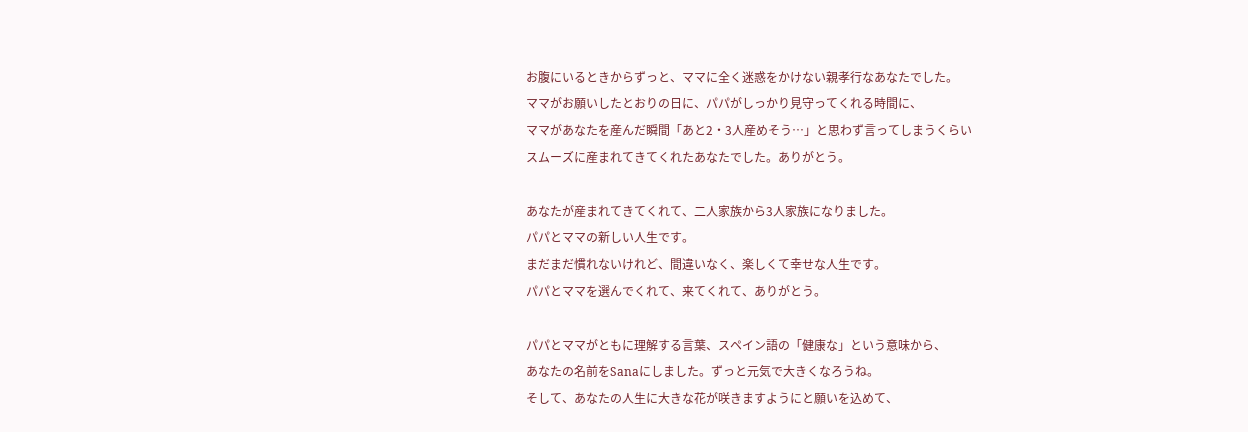お腹にいるときからずっと、ママに全く迷惑をかけない親孝行なあなたでした。
ママがお願いしたとおりの日に、パパがしっかり見守ってくれる時間に、
ママがあなたを産んだ瞬間「あと2・3人産めそう…」と思わず言ってしまうくらい
スムーズに産まれてきてくれたあなたでした。ありがとう。

あなたが産まれてきてくれて、二人家族から3人家族になりました。
パパとママの新しい人生です。
まだまだ慣れないけれど、間違いなく、楽しくて幸せな人生です。
パパとママを選んでくれて、来てくれて、ありがとう。

パパとママがともに理解する言葉、スペイン語の「健康な」という意味から、
あなたの名前をSanaにしました。ずっと元気で大きくなろうね。
そして、あなたの人生に大きな花が咲きますようにと願いを込めて、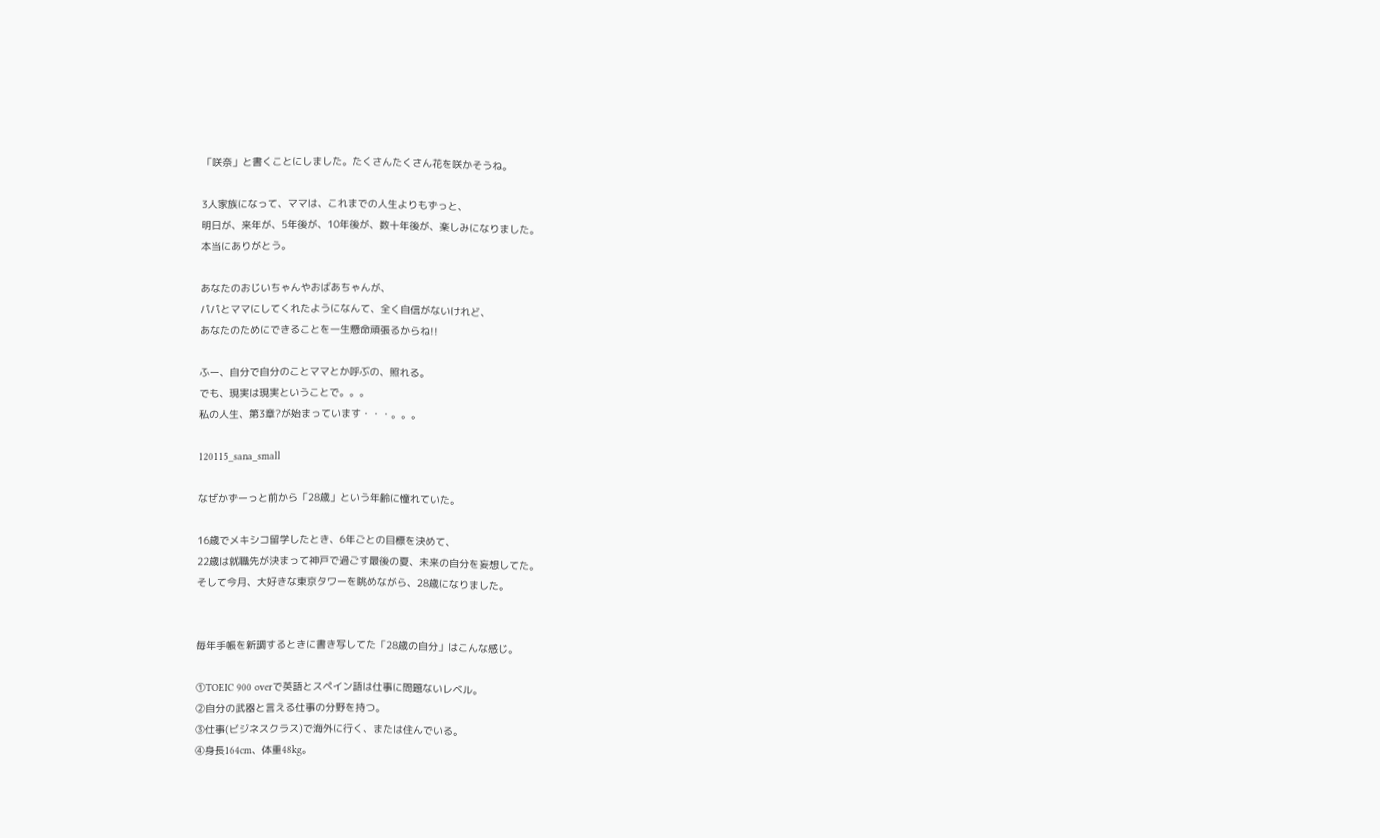「咲奈」と書くことにしました。たくさんたくさん花を咲かそうね。

3人家族になって、ママは、これまでの人生よりもずっと、
明日が、来年が、5年後が、10年後が、数十年後が、楽しみになりました。
本当にありがとう。

あなたのおじいちゃんやおばあちゃんが、
パパとママにしてくれたようになんて、全く自信がないけれど、
あなたのためにできることを一生懸命頑張るからね!!

ふー、自分で自分のことママとか呼ぶの、照れる。
でも、現実は現実ということで。。。
私の人生、第3章?が始まっています・・・。。。

120115_sana_small

なぜかずーっと前から「28歳」という年齢に憧れていた。

16歳でメキシコ留学したとき、6年ごとの目標を決めて、
22歳は就職先が決まって神戸で過ごす最後の夏、未来の自分を妄想してた。
そして今月、大好きな東京タワーを眺めながら、28歳になりました。


毎年手帳を新調するときに書き写してた「28歳の自分」はこんな感じ。

①TOEIC 900 overで英語とスペイン語は仕事に問題ないレベル。
②自分の武器と言える仕事の分野を持つ。
③仕事(ビジネスクラス)で海外に行く、または住んでいる。
④身長164cm、体重48kg。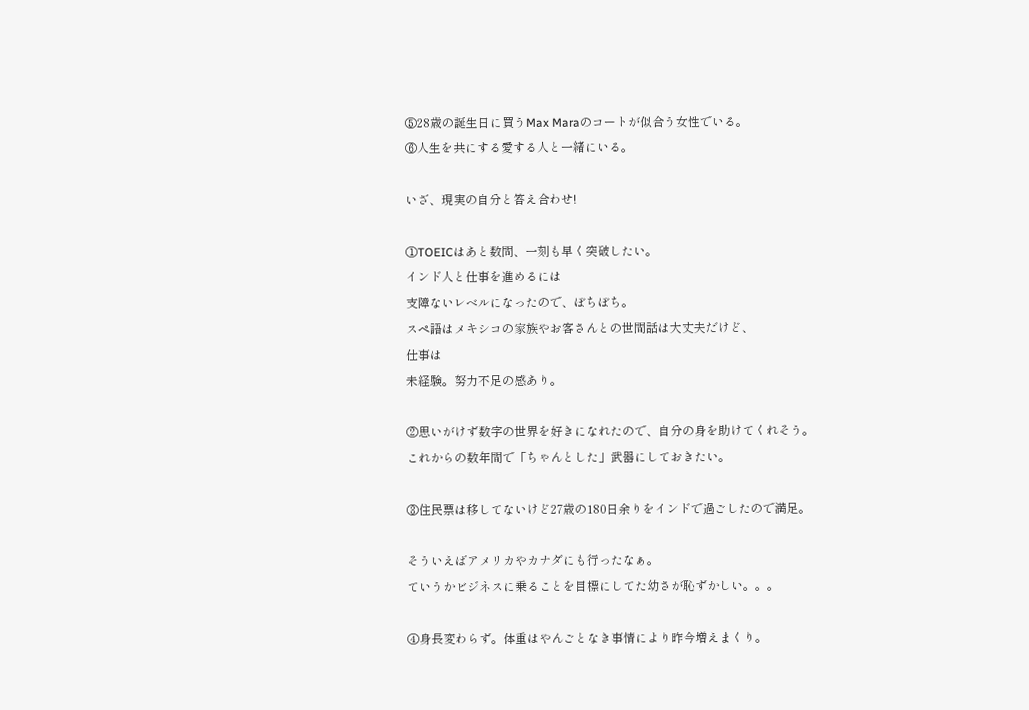⑤28歳の誕生日に買うMax Maraのコートが似合う女性でいる。
⑥人生を共にする愛する人と一緒にいる。

いざ、現実の自分と答え合わせ!

①TOEICはあと数問、一刻も早く突破したい。
インド人と仕事を進めるには
支障ないレベルになったので、ぼちぼち。
スペ語はメキシコの家族やお客さんとの世間話は大丈夫だけど、
仕事は
未経験。努力不足の感あり。

②思いがけず数字の世界を好きになれたので、自分の身を助けてくれそう。
これからの数年間で「ちゃんとした」武器にしておきたい。

③住民票は移してないけど27歳の180日余りをインドで過ごしたので満足。

そういえばアメリカやカナダにも行ったなぁ。
ていうかビジネスに乗ることを目標にしてた幼さが恥ずかしい。。。

④身長変わらず。体重はやんごとなき事情により昨今増えまくり。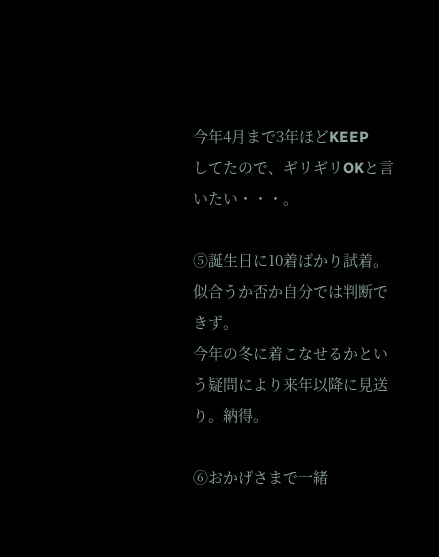今年4月まで3年ほどKEEP
してたので、ギリギリOKと言いたい・・・。

⑤誕生日に10着ばかり試着。似合うか否か自分では判断できず。
今年の冬に着こなせるかという疑問により来年以降に見送り。納得。

⑥おかげさまで一緒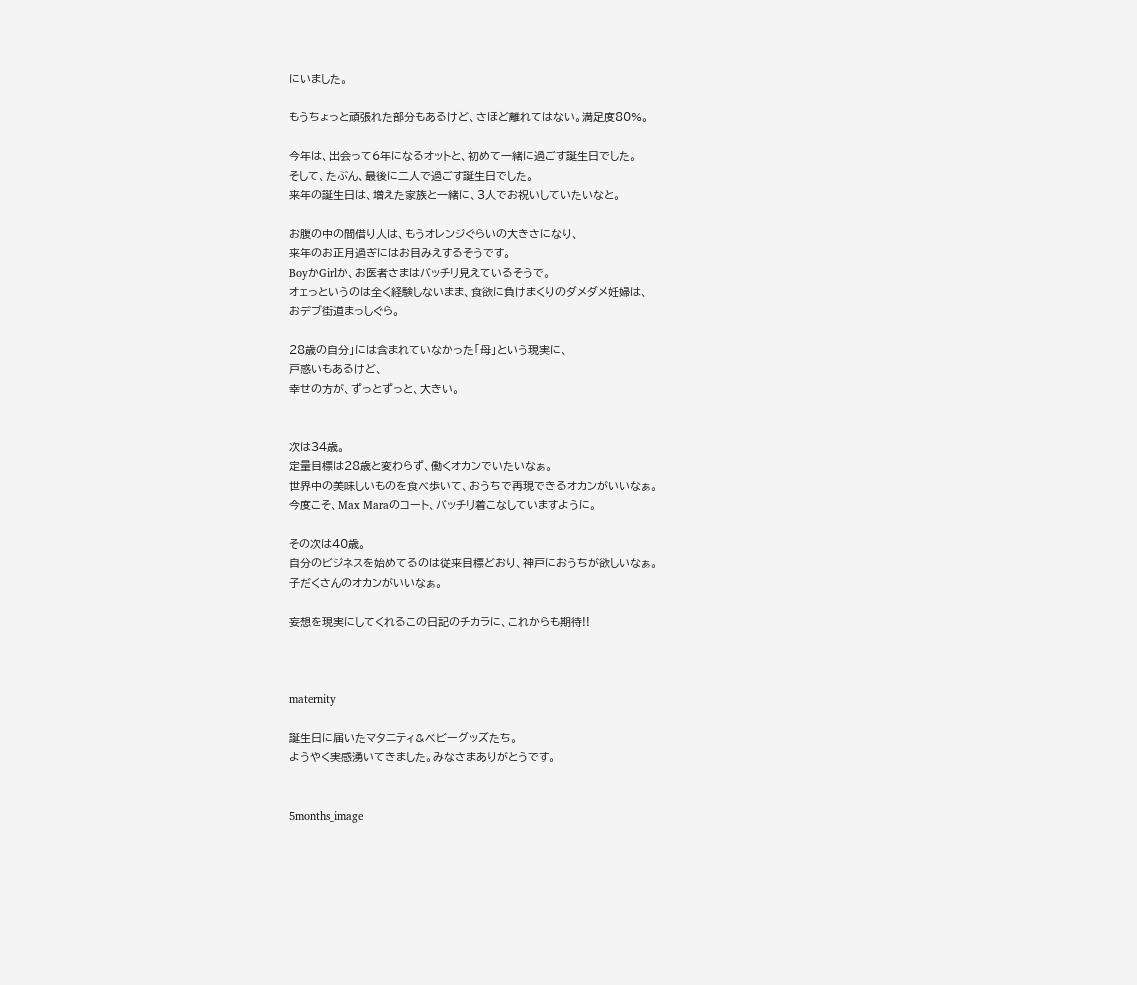にいました。

もうちょっと頑張れた部分もあるけど、さほど離れてはない。満足度80%。

今年は、出会って6年になるオットと、初めて一緒に過ごす誕生日でした。
そして、たぶん、最後に二人で過ごす誕生日でした。
来年の誕生日は、増えた家族と一緒に、3人でお祝いしていたいなと。

お腹の中の間借り人は、もうオレンジぐらいの大きさになり、
来年のお正月過ぎにはお目みえするそうです。
BoyかGirlか、お医者さまはバッチリ見えているそうで。
オェっというのは全く経験しないまま、食欲に負けまくりのダメダメ妊婦は、
おデブ街道まっしぐら。

28歳の自分」には含まれていなかった「母」という現実に、
戸惑いもあるけど、
幸せの方が、ずっとずっと、大きい。


次は34歳。
定量目標は28歳と変わらず、働くオカンでいたいなぁ。
世界中の美味しいものを食べ歩いて、おうちで再現できるオカンがいいなぁ。
今度こそ、Max Maraのコート、バッチリ着こなしていますように。

その次は40歳。
自分のビジネスを始めてるのは従来目標どおり、神戸におうちが欲しいなぁ。
子だくさんのオカンがいいなぁ。

妄想を現実にしてくれるこの日記のチカラに、これからも期待!!



maternity

誕生日に届いたマタニティ&ベビーグッズたち。
ようやく実感湧いてきました。みなさまありがとうです。


5months_image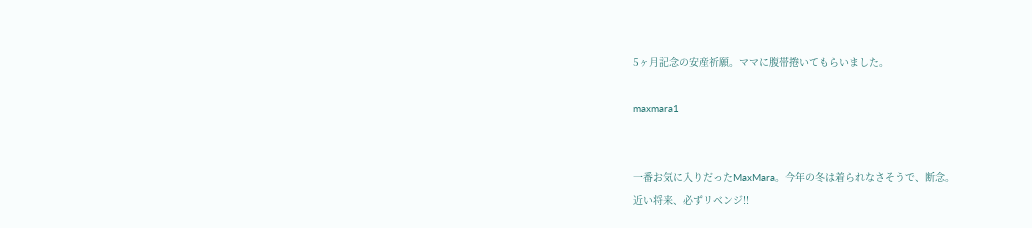5ヶ月記念の安産祈願。ママに腹帯捲いてもらいました。

maxmara1


一番お気に入りだったMaxMara。今年の冬は着られなさそうで、断念。
近い将来、必ずリベンジ!!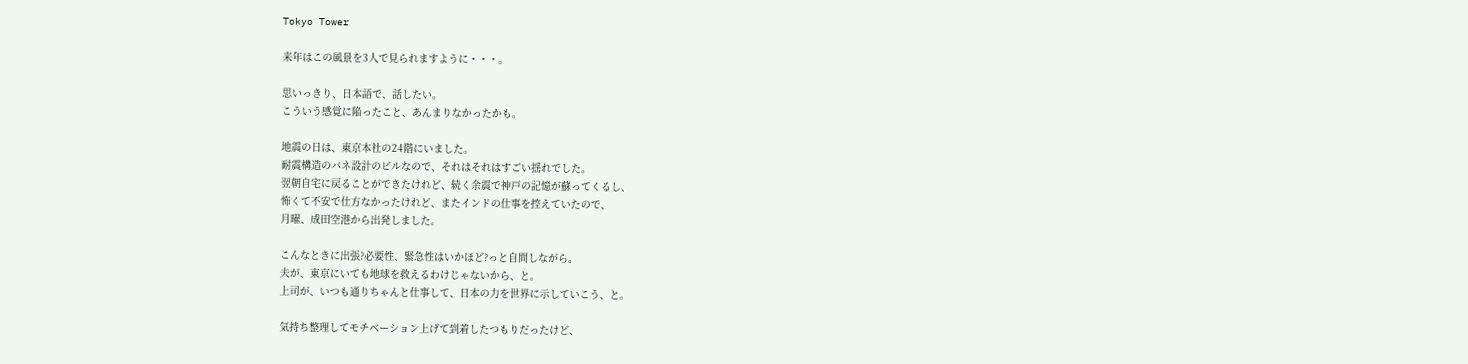Tokyo Tower

来年はこの風景を3人で見られますように・・・。

思いっきり、日本語で、話したい。
こういう感覚に陥ったこと、あんまりなかったかも。

地震の日は、東京本社の24階にいました。
耐震構造のバネ設計のビルなので、それはそれはすごい揺れでした。
翌朝自宅に戻ることができたけれど、続く余震で神戸の記憶が蘇ってくるし、
怖くて不安で仕方なかったけれど、またインドの仕事を控えていたので、
月曜、成田空港から出発しました。

こんなときに出張?必要性、緊急性はいかほど?っと自問しながら。
夫が、東京にいても地球を救えるわけじゃないから、と。
上司が、いつも通りちゃんと仕事して、日本の力を世界に示していこう、と。

気持ち整理してモチベーション上げて到着したつもりだったけど、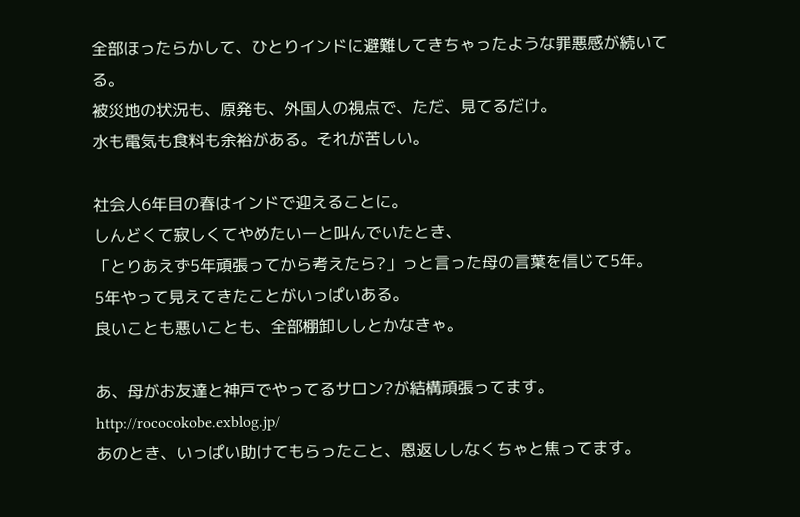全部ほったらかして、ひとりインドに避難してきちゃったような罪悪感が続いてる。
被災地の状況も、原発も、外国人の視点で、ただ、見てるだけ。
水も電気も食料も余裕がある。それが苦しい。

社会人6年目の春はインドで迎えることに。
しんどくて寂しくてやめたいーと叫んでいたとき、
「とりあえず5年頑張ってから考えたら?」っと言った母の言葉を信じて5年。
5年やって見えてきたことがいっぱいある。
良いことも悪いことも、全部棚卸ししとかなきゃ。

あ、母がお友達と神戸でやってるサロン?が結構頑張ってます。
http://rococokobe.exblog.jp/
あのとき、いっぱい助けてもらったこと、恩返ししなくちゃと焦ってます。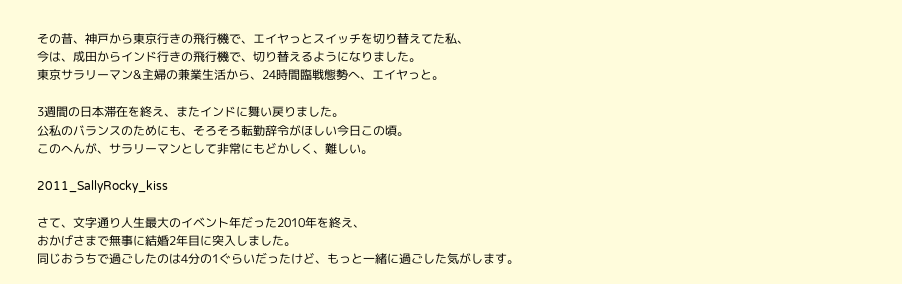その昔、神戸から東京行きの飛行機で、エイヤっとスイッチを切り替えてた私、
今は、成田からインド行きの飛行機で、切り替えるようになりました。
東京サラリーマン&主婦の兼業生活から、24時間臨戦態勢へ、エイヤっと。

3週間の日本滞在を終え、またインドに舞い戻りました。
公私のバランスのためにも、そろそろ転勤辞令がほしい今日この頃。
このへんが、サラリーマンとして非常にもどかしく、難しい。

2011_SallyRocky_kiss

さて、文字通り人生最大のイベント年だった2010年を終え、
おかげさまで無事に結婚2年目に突入しました。
同じおうちで過ごしたのは4分の1ぐらいだったけど、もっと一緒に過ごした気がします。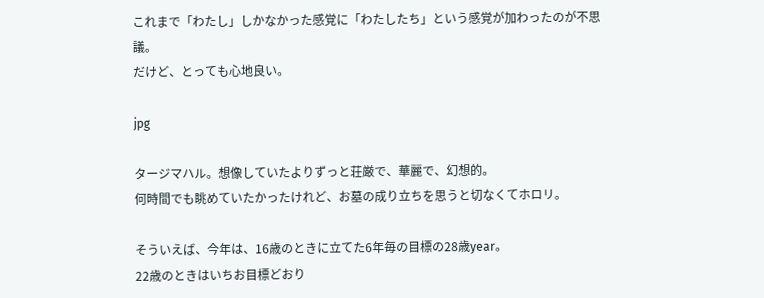これまで「わたし」しかなかった感覚に「わたしたち」という感覚が加わったのが不思議。
だけど、とっても心地良い。

jpg

タージマハル。想像していたよりずっと荘厳で、華麗で、幻想的。
何時間でも眺めていたかったけれど、お墓の成り立ちを思うと切なくてホロリ。

そういえば、今年は、16歳のときに立てた6年毎の目標の28歳year。
22歳のときはいちお目標どおり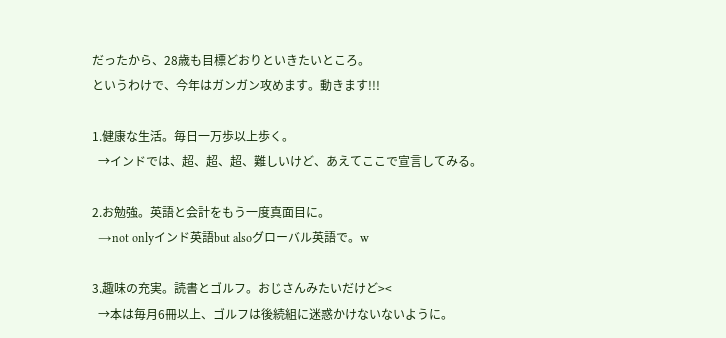だったから、28歳も目標どおりといきたいところ。
というわけで、今年はガンガン攻めます。動きます!!!

1.健康な生活。毎日一万歩以上歩く。
  →インドでは、超、超、超、難しいけど、あえてここで宣言してみる。

2.お勉強。英語と会計をもう一度真面目に。
  →not onlyインド英語but alsoグローバル英語で。w

3.趣味の充実。読書とゴルフ。おじさんみたいだけど><
  →本は毎月6冊以上、ゴルフは後続組に迷惑かけないないように。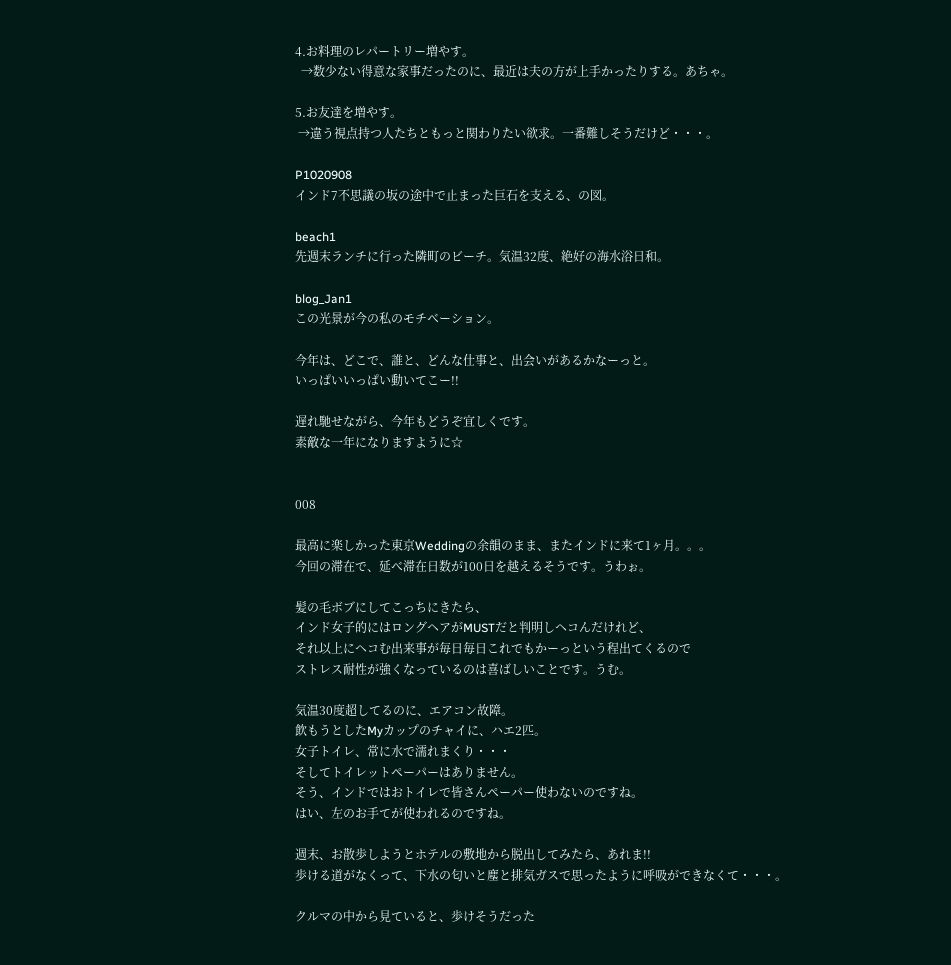4.お料理のレパートリー増やす。
  →数少ない得意な家事だったのに、最近は夫の方が上手かったりする。あちゃ。

5.お友達を増やす。
 →違う視点持つ人たちともっと関わりたい欲求。一番難しそうだけど・・・。

P1020908
インド7不思議の坂の途中で止まった巨石を支える、の図。

beach1
先週末ランチに行った隣町のビーチ。気温32度、絶好の海水浴日和。

blog_Jan1
この光景が今の私のモチベーション。

今年は、どこで、誰と、どんな仕事と、出会いがあるかなーっと。
いっぱいいっぱい動いてこー!!

遅れ馳せながら、今年もどうぞ宜しくです。
素敵な一年になりますように☆


008

最高に楽しかった東京Weddingの余韻のまま、またインドに来て1ヶ月。。。
今回の滞在で、延べ滞在日数が100日を越えるそうです。うわぉ。

髪の毛ボブにしてこっちにきたら、
インド女子的にはロングヘアがMUSTだと判明しヘコんだけれど、
それ以上にヘコむ出来事が毎日毎日これでもかーっという程出てくるので
ストレス耐性が強くなっているのは喜ばしいことです。うむ。

気温30度超してるのに、エアコン故障。
飲もうとしたMyカップのチャイに、ハエ2匹。
女子トイレ、常に水で濡れまくり・・・
そしてトイレットペーパーはありません。
そう、インドではおトイレで皆さんペーパー使わないのですね。
はい、左のお手てが使われるのですね。

週末、お散歩しようとホテルの敷地から脱出してみたら、あれま!!
歩ける道がなくって、下水の匂いと塵と排気ガスで思ったように呼吸ができなくて・・・。

クルマの中から見ていると、歩けそうだった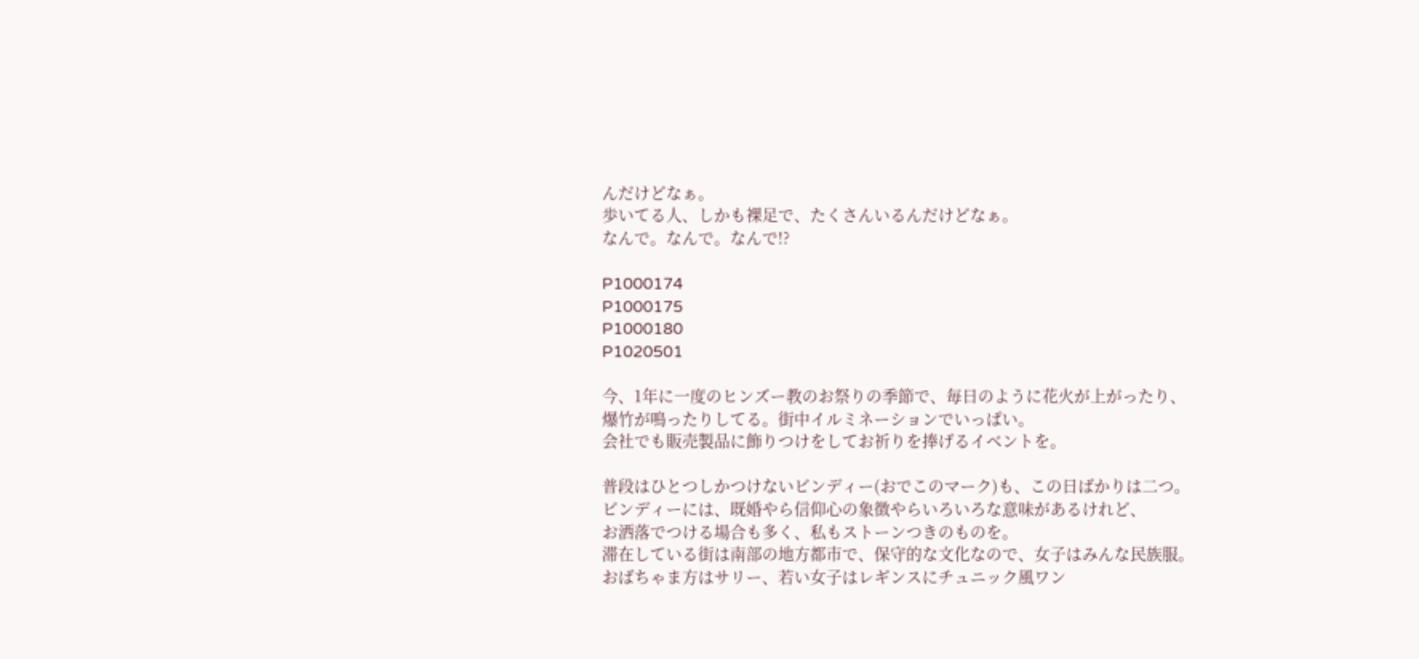んだけどなぁ。
歩いてる人、しかも裸足で、たくさんいるんだけどなぁ。
なんで。なんで。なんで!?

P1000174
P1000175
P1000180
P1020501

今、1年に一度のヒンズー教のお祭りの季節で、毎日のように花火が上がったり、
爆竹が鳴ったりしてる。街中イルミネーションでいっぱい。
会社でも販売製品に飾りつけをしてお祈りを捧げるイベントを。

普段はひとつしかつけないビンディー(おでこのマーク)も、この日ばかりは二つ。
ビンディーには、既婚やら信仰心の象徴やらいろいろな意味があるけれど、
お洒落でつける場合も多く、私もストーンつきのものを。
滞在している街は南部の地方都市で、保守的な文化なので、女子はみんな民族服。
おばちゃま方はサリー、若い女子はレギンスにチュニック風ワン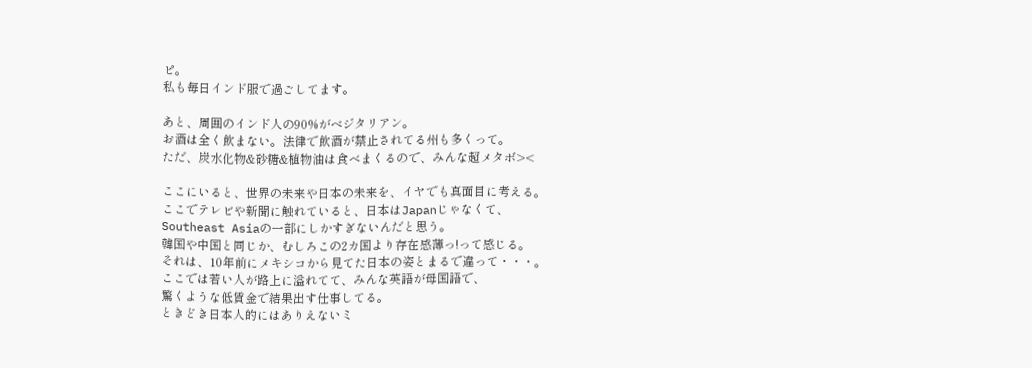ピ。
私も毎日インド服で過ごしてます。

あと、周囲のインド人の90%がベジタリアン。
お酒は全く飲まない。法律で飲酒が禁止されてる州も多くって。
ただ、炭水化物&砂糖&植物油は食べまくるので、みんな超メタボ><

ここにいると、世界の未来や日本の未来を、イヤでも真面目に考える。
ここでテレビや新聞に触れていると、日本はJapanじゃなくて、
Southeast Asiaの一部にしかすぎないんだと思う。
韓国や中国と同じか、むしろこの2カ国より存在感薄っ!って感じる。
それは、10年前にメキシコから見てた日本の姿とまるで違って・・・。
ここでは若い人が路上に溢れてて、みんな英語が母国語で、
驚くような低賃金で結果出す仕事してる。
ときどき日本人的にはありえないミ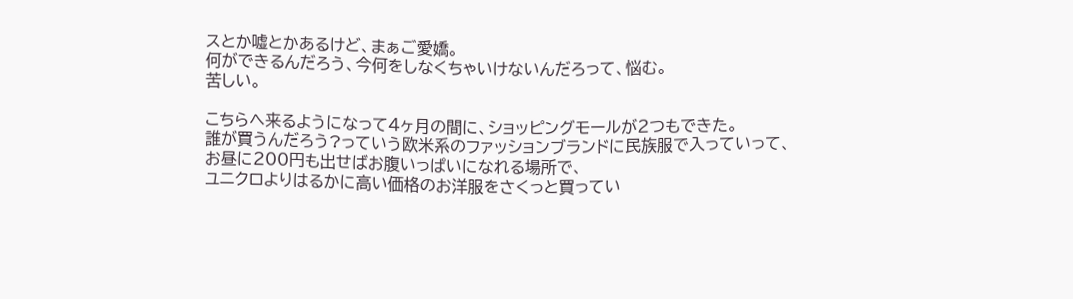スとか嘘とかあるけど、まぁご愛嬌。
何ができるんだろう、今何をしなくちゃいけないんだろって、悩む。
苦しい。

こちらへ来るようになって4ヶ月の間に、ショッピングモールが2つもできた。
誰が買うんだろう?っていう欧米系のファッションブランドに民族服で入っていって、
お昼に200円も出せばお腹いっぱいになれる場所で、
ユニクロよりはるかに高い価格のお洋服をさくっと買ってい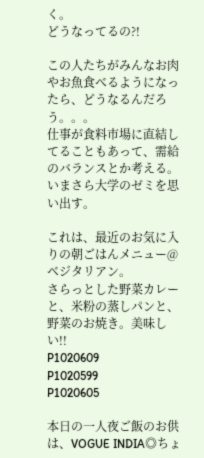く。
どうなってるの?!

この人たちがみんなお肉やお魚食べるようになったら、どうなるんだろう。。。
仕事が食料市場に直結してることもあって、需給のバランスとか考える。
いまさら大学のゼミを思い出す。

これは、最近のお気に入りの朝ごはんメニュー@ベジタリアン。
さらっとした野菜カレーと、米粉の蒸しパンと、野菜のお焼き。美味しい!!
P1020609
P1020599
P1020605

本日の一人夜ご飯のお供は、VOGUE INDIA◎ちょ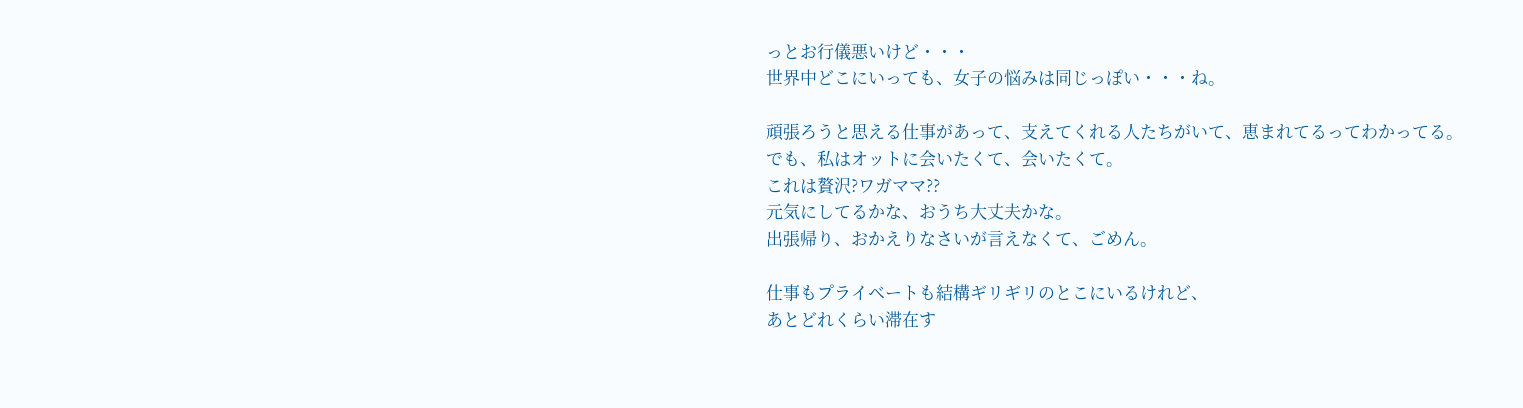っとお行儀悪いけど・・・
世界中どこにいっても、女子の悩みは同じっぽい・・・ね。

頑張ろうと思える仕事があって、支えてくれる人たちがいて、恵まれてるってわかってる。
でも、私はオットに会いたくて、会いたくて。
これは贅沢?ワガママ??
元気にしてるかな、おうち大丈夫かな。
出張帰り、おかえりなさいが言えなくて、ごめん。

仕事もプライベートも結構ギリギリのとこにいるけれど、
あとどれくらい滞在す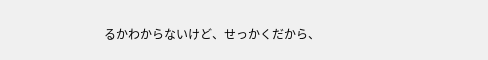るかわからないけど、せっかくだから、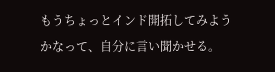もうちょっとインド開拓してみようかなって、自分に言い聞かせる。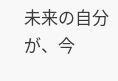未来の自分が、今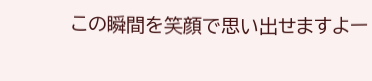この瞬間を笑顔で思い出せますよー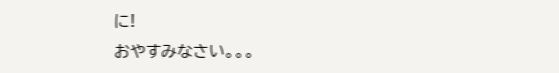に!
おやすみなさい。。。